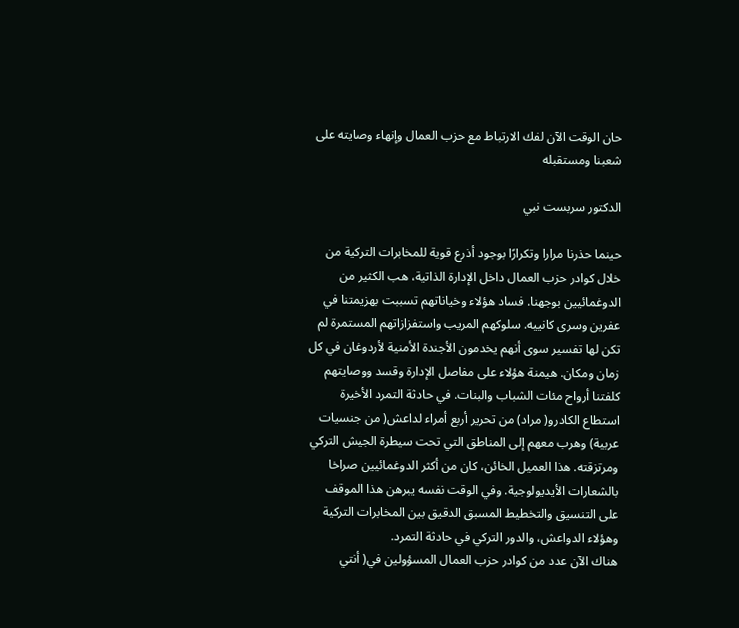حان الوقت الآن لفك الارتباط مع حزب العمال وإنهاء وصايته على شعبنا ومستقبله

الدكتور سربست نبي

حينما حذرنا مرارا وتكرارًا بوجود أذرع قوية للمخابرات التركية من خلال كوادر حزب العمال داخل الإدارة الذاتية، هب الكثير من الدوغمائيين بوجهنا. فساد هؤلاء وخياناتهم تسببت بهزيمتنا في عفرين وسرى كانييه. سلوكهم المريب واستفزازاتهم المستمرة لم تكن لها تفسير سوى أنهم يخدمون الأجندة الأمنية لأردوغان في كل زمان ومكان. هيمنة هؤلاء على مفاصل الإدارة وقسد ووصايتهم كلفتنا أرواح مئات الشباب والبنات. في حادثة التمرد الأخيرة استطاع الكادرو( مراد) من تحرير أربع أمراء لداعش( من جنسيات عربية) وهرب معهم إلى المناطق التي تحت سيطرة الجيش التركي ومرتزقته. هذا العميل الخائن، كان من أكثر الدوغمائيين صراخا بالشعارات الأيديولوجية. وفي الوقت نفسه يبرهن هذا الموقف على التنسيق والتخطيط المسبق الدقيق بين المخابرات التركية وهؤلاء الدواعش، والدور التركي في حادثة التمرد.
هناك الآن عدد من كوادر حزب العمال المسؤولين في( أنتي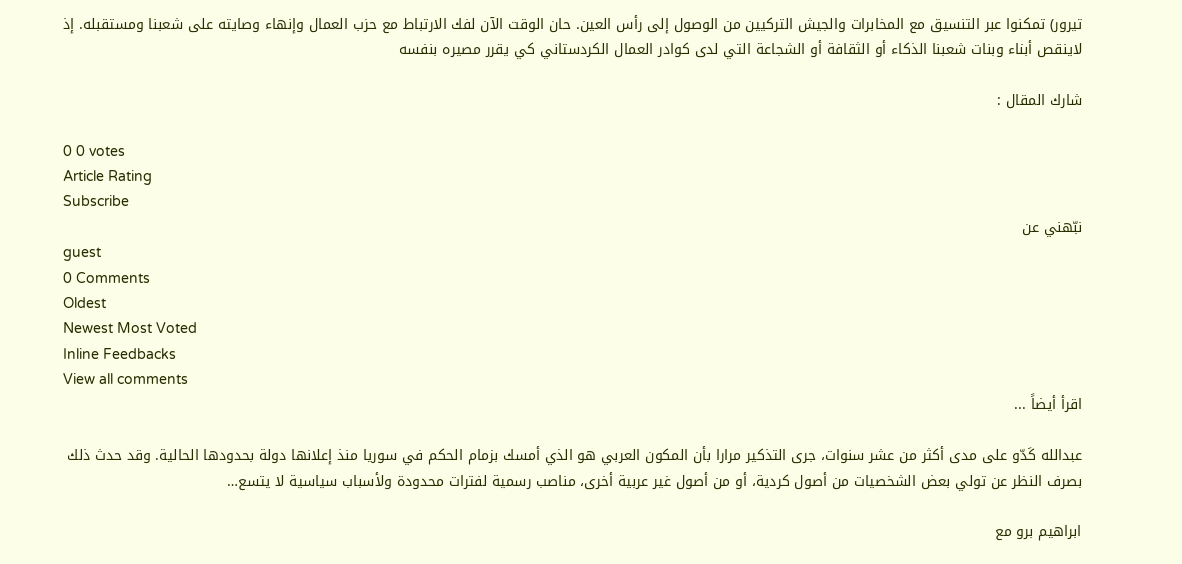تيرور) تمكنوا عبر التنسيق مع المخابرات والجيش التركيين من الوصول إلى رأس العين. حان الوقت الآن لفك الارتباط مع حزب العمال وإنهاء وصايته على شعبنا ومستقبله. إذ لاينقص أبناء وبنات شعبنا الذكاء أو الثقافة أو الشجاعة التي لدى كوادر العمال الكردستاني كي يقرر مصيره بنفسه

شارك المقال :

0 0 votes
Article Rating
Subscribe
نبّهني عن
guest
0 Comments
Oldest
Newest Most Voted
Inline Feedbacks
View all comments
اقرأ أيضاً ...

عبدالله كَدّو على مدى أكثر من عشر سنوات، جرى التذكير مرارا بأن المكون العربي هو الذي أمسك بزمام الحكم في سوريا منذ إعلانها دولة بحدودها الحالية. وقد حدث ذلك بصرف النظر عن تولي بعض الشخصيات من أصول كردية، أو من أصول غير عربية أخرى، مناصب رسمية لفترات محدودة ولأسباب سياسية لا يتسع…

ابراهيم برو مع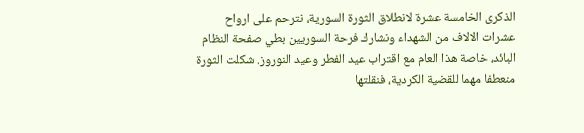الذكرى الخامسة عشرة لانطلاق الثورة السورية، نترحم على ارواح عشرات الالاف من الشهداء ونشارك فرحة السوريين بطي صفحة النظام البائد، خاصة هذا العام مع اقتراب عيد الفطر وعيد النوروز. شكلت الثورة منعطفا مهما للقضية الكردية، فنقلتها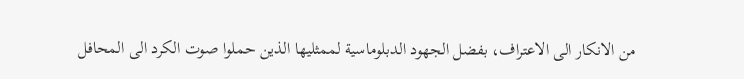من الانكار الى الاعتراف، بفضل الجهود الدبلوماسية لممثليها الذين حملوا صوت الكرد الى المحافل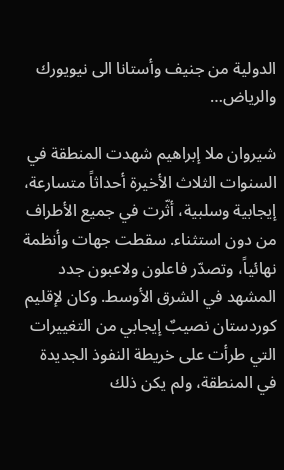الدولية من جنيف وأستانا الى نيويورك والرياض…

شيروان ملا إبراهيم شهدت المنطقة في السنوات الثلاث الأخيرة أحداثاً متسارعة، إيجابية وسلبية، أثّرت في جميع الأطراف من دون استثناء. سقطت جهات وأنظمة نهائياً، وتصدّر فاعلون ولاعبون جدد المشهد في الشرق الأوسط. وكان لإقليم كوردستان نصيبٌ إيجابي من التغييرات التي طرأت على خريطة النفوذ الجديدة في المنطقة، ولم يكن ذلك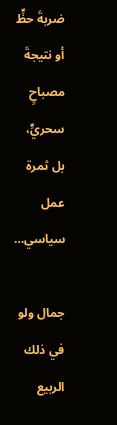ضربةَ حظٍّ أو نتيجةَ مصباحٍ سحريٍّ، بل ثمرة عمل سياسي…

جمال ولو في ذلك الربيع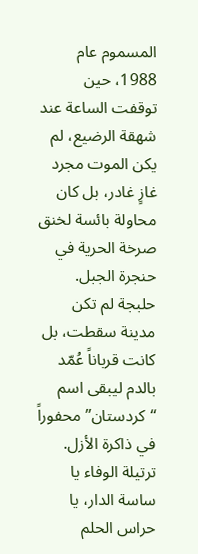المسموم عام 1988، حين توقفت الساعة عند شهقة الرضيع، لم يكن الموت مجرد غازٍ غادر، بل كان محاولة بائسة لخنق صرخة الحرية في حنجرة الجبل. حلبجة لم تكن مدينة سقطت، بل كانت قرباناً عُمّد بالدم ليبقى اسم “كردستان” محفوراً في ذاكرة الأزل. ترتيلة الوفاء يا ساسة الدار، يا حراس الحلم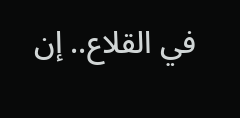في القلاع.. إن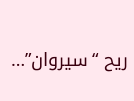ريح “سيروان”…